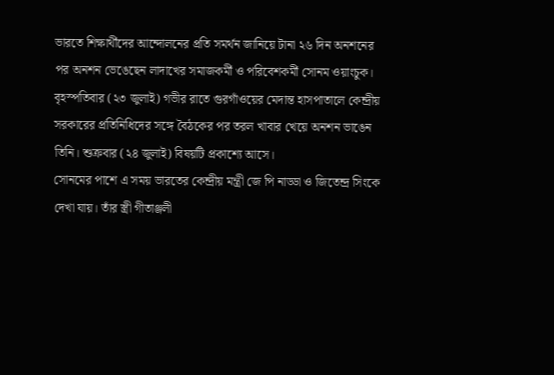ভারতে শিক্ষার্থীদের আন্দোলনের প্রতি সমর্থন জানিয়ে টানা ২৬ দিন অনশনের পর অনশন ভেঙেছেন লাদাখের সমাজকর্মী ও পরিবেশকর্মী সোনম ওয়াংচুক। বৃহস্পতিবার (২৩ জুলাই) গভীর রাতে গুরগাঁওয়ের মেদান্ত হাসপাতালে কেন্দ্রীয় সরকারের প্রতিনিধিদের সঙ্গে বৈঠকের পর তরল খাবার খেয়ে অনশন ভাঙেন তিনি। শুক্রবার (২৪ জুলাই) বিষয়টি প্রকাশ্যে আসে।
সোনমের পাশে এ সময় ভারতের কেন্দ্রীয় মন্ত্রী জে পি নাড্ডা ও জিতেন্দ্র সিংকে দেখা যায়। তাঁর স্ত্রী গীতাঞ্জলী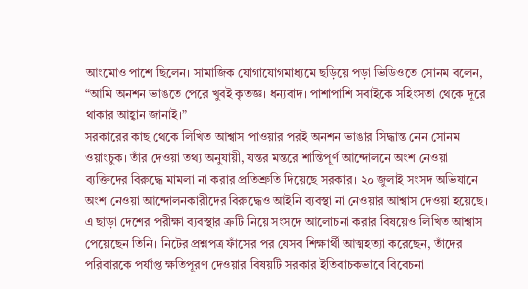আংমোও পাশে ছিলেন। সামাজিক যোগাযোগমাধ্যমে ছড়িয়ে পড়া ভিডিওতে সোনম বলেন, “আমি অনশন ভাঙতে পেরে খুবই কৃতজ্ঞ। ধন্যবাদ। পাশাপাশি সবাইকে সহিংসতা থেকে দূরে থাকার আহ্বান জানাই।”
সরকারের কাছ থেকে লিখিত আশ্বাস পাওয়ার পরই অনশন ভাঙার সিদ্ধান্ত নেন সোনম ওয়াংচুক। তাঁর দেওয়া তথ্য অনুযায়ী, যন্তর মন্তরে শান্তিপূর্ণ আন্দোলনে অংশ নেওয়া ব্যক্তিদের বিরুদ্ধে মামলা না করার প্রতিশ্রুতি দিয়েছে সরকার। ২০ জুলাই সংসদ অভিযানে অংশ নেওয়া আন্দোলনকারীদের বিরুদ্ধেও আইনি ব্যবস্থা না নেওয়ার আশ্বাস দেওয়া হয়েছে।
এ ছাড়া দেশের পরীক্ষা ব্যবস্থার ত্রুটি নিয়ে সংসদে আলোচনা করার বিষয়েও লিখিত আশ্বাস পেয়েছেন তিনি। নিটের প্রশ্নপত্র ফাঁসের পর যেসব শিক্ষার্থী আত্মহত্যা করেছেন, তাঁদের পরিবারকে পর্যাপ্ত ক্ষতিপূরণ দেওয়ার বিষয়টি সরকার ইতিবাচকভাবে বিবেচনা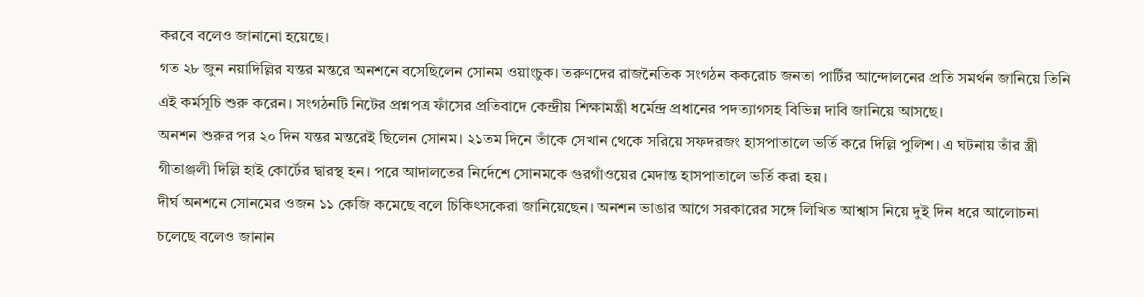করবে বলেও জানানো হয়েছে।
গত ২৮ জুন নয়াদিল্লির যন্তর মন্তরে অনশনে বসেছিলেন সোনম ওয়াংচুক। তরুণদের রাজনৈতিক সংগঠন ককরোচ জনতা পার্টির আন্দোলনের প্রতি সমর্থন জানিয়ে তিনি এই কর্মসূচি শুরু করেন। সংগঠনটি নিটের প্রশ্নপত্র ফাঁসের প্রতিবাদে কেন্দ্রীয় শিক্ষামন্ত্রী ধর্মেন্দ্র প্রধানের পদত্যাগসহ বিভিন্ন দাবি জানিয়ে আসছে।
অনশন শুরুর পর ২০ দিন যন্তর মন্তরেই ছিলেন সোনম। ২১তম দিনে তাঁকে সেখান থেকে সরিয়ে সফদরজং হাসপাতালে ভর্তি করে দিল্লি পুলিশ। এ ঘটনায় তাঁর স্ত্রী গীতাঞ্জলী দিল্লি হাই কোর্টের দ্বারস্থ হন। পরে আদালতের নির্দেশে সোনমকে গুরগাঁওয়ের মেদান্ত হাসপাতালে ভর্তি করা হয়।
দীর্ঘ অনশনে সোনমের ওজন ১১ কেজি কমেছে বলে চিকিৎসকেরা জানিয়েছেন। অনশন ভাঙার আগে সরকারের সঙ্গে লিখিত আশ্বাস নিয়ে দুই দিন ধরে আলোচনা চলেছে বলেও জানান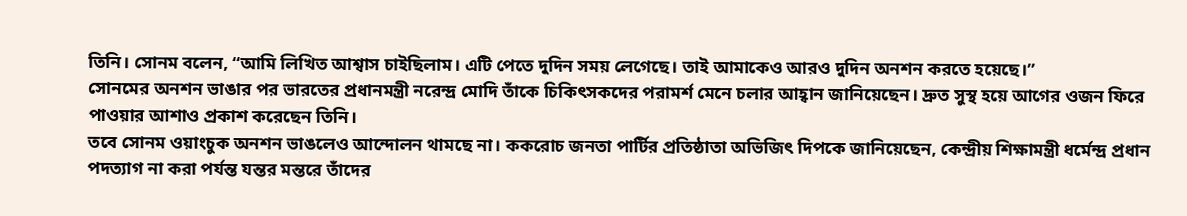তিনি। সোনম বলেন, “আমি লিখিত আশ্বাস চাইছিলাম। এটি পেতে দুদিন সময় লেগেছে। তাই আমাকেও আরও দুদিন অনশন করতে হয়েছে।”
সোনমের অনশন ভাঙার পর ভারতের প্রধানমন্ত্রী নরেন্দ্র মোদি তাঁকে চিকিৎসকদের পরামর্শ মেনে চলার আহ্বান জানিয়েছেন। দ্রুত সুস্থ হয়ে আগের ওজন ফিরে পাওয়ার আশাও প্রকাশ করেছেন তিনি।
তবে সোনম ওয়াংচুক অনশন ভাঙলেও আন্দোলন থামছে না। ককরোচ জনতা পার্টির প্রতিষ্ঠাতা অভিজিৎ দিপকে জানিয়েছেন, কেন্দ্রীয় শিক্ষামন্ত্রী ধর্মেন্দ্র প্রধান পদত্যাগ না করা পর্যন্ত যন্তর মন্তরে তাঁদের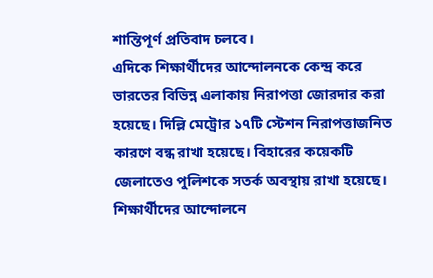শান্তিপূর্ণ প্রতিবাদ চলবে।
এদিকে শিক্ষার্থীদের আন্দোলনকে কেন্দ্র করে ভারতের বিভিন্ন এলাকায় নিরাপত্তা জোরদার করা হয়েছে। দিল্লি মেট্রোর ১৭টি স্টেশন নিরাপত্তাজনিত কারণে বন্ধ রাখা হয়েছে। বিহারের কয়েকটি জেলাতেও পুলিশকে সতর্ক অবস্থায় রাখা হয়েছে।
শিক্ষার্থীদের আন্দোলনে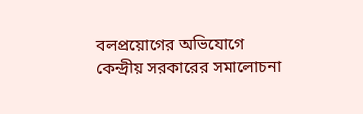বলপ্রয়োগের অভিযোগে কেন্দ্রীয় সরকারের সমালোচনা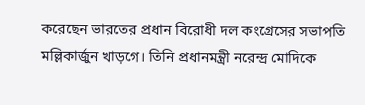করেছেন ভারতের প্রধান বিরোধী দল কংগ্রেসের সভাপতি মল্লিকার্জুন খাড়গে। তিনি প্রধানমন্ত্রী নরেন্দ্র মোদিকে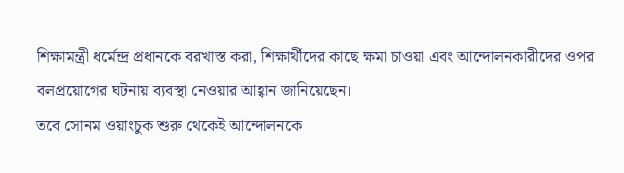শিক্ষামন্ত্রী ধর্মেন্দ্র প্রধানকে বরখাস্ত করা, শিক্ষার্থীদের কাছে ক্ষমা চাওয়া এবং আন্দোলনকারীদের ওপর বলপ্রয়োগের ঘটনায় ব্যবস্থা নেওয়ার আহ্বান জানিয়েছেন।
তবে সোনম ওয়াংচুক শুরু থেকেই আন্দোলনকে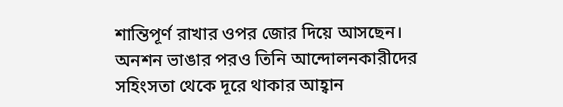শান্তিপূর্ণ রাখার ওপর জোর দিয়ে আসছেন। অনশন ভাঙার পরও তিনি আন্দোলনকারীদের সহিংসতা থেকে দূরে থাকার আহ্বান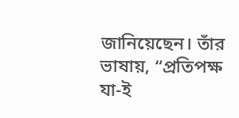জানিয়েছেন। তাঁর ভাষায়, “প্রতিপক্ষ যা-ই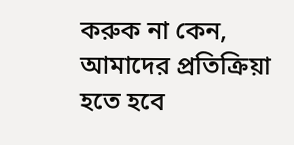করুক না কেন, আমাদের প্রতিক্রিয়া হতে হবে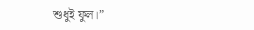শুধুই ফুল।”